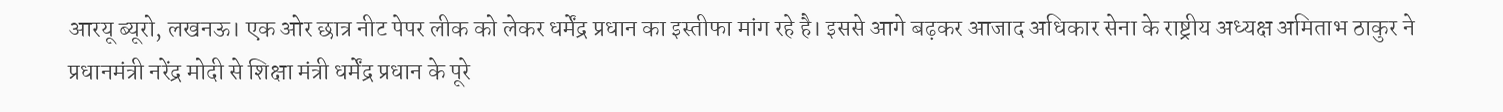आरयू ब्यूरो, लखनऊ। एक ओर छात्र नीट पेपर लीक को लेकर धर्मेंद्र प्रधान का इस्तीफा मांग रहे है। इससे आगे बढ़कर आजाद अधिकार सेना के राष्ट्रीय अध्यक्ष अमिताभ ठाकुर ने प्रधानमंत्री नरेंद्र मोदी से शिक्षा मंत्री धर्मेंद्र प्रधान के पूरे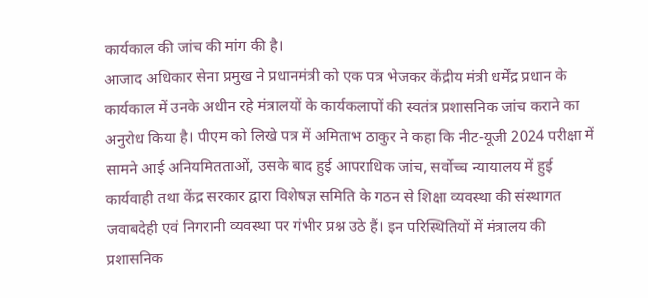कार्यकाल की जांच की मांग की है।
आजाद अधिकार सेना प्रमुख ने प्रधानमंत्री को एक पत्र भेजकर केंद्रीय मंत्री धर्मेंद्र प्रधान के कार्यकाल में उनके अधीन रहे मंत्रालयों के कार्यकलापों की स्वतंत्र प्रशासनिक जांच कराने का अनुरोध किया है। पीएम को लिखे पत्र में अमिताभ ठाकुर ने कहा कि नीट-यूजी 2024 परीक्षा में सामने आई अनियमितताओं, उसके बाद हुई आपराधिक जांच, सर्वोच्च न्यायालय में हुई कार्यवाही तथा केंद्र सरकार द्वारा विशेषज्ञ समिति के गठन से शिक्षा व्यवस्था की संस्थागत जवाबदेही एवं निगरानी व्यवस्था पर गंभीर प्रश्न उठे हैं। इन परिस्थितियों में मंत्रालय की प्रशासनिक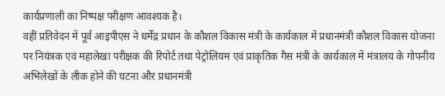कार्यप्रणाली का निष्पक्ष परीक्षण आवश्यक है।
वहीं प्रतिवेदन में पूर्व आइपीएस ने धर्मेंद्र प्रधान के कौशल विकास मंत्री के कार्यकाल में प्रधानमंत्री कौशल विकास योजना पर नियंत्रक एवं महालेखा परीक्षक की रिपोर्ट तथा पेट्रोलियम एवं प्राकृतिक गैस मंत्री के कार्यकाल में मंत्रालय के गोपनीय अभिलेखों के लीक होने की घटना और प्रधानमंत्री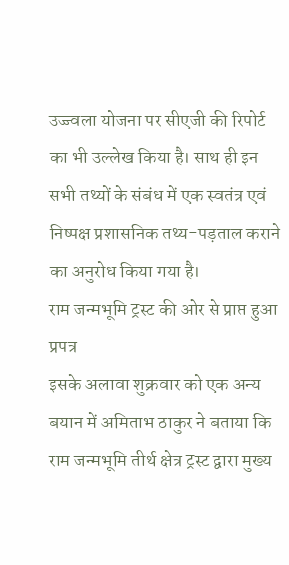उज्ज्वला योजना पर सीएजी की रिपोर्ट का भी उल्लेख किया है। साथ ही इन सभी तथ्यों के संबंध में एक स्वतंत्र एवं निष्पक्ष प्रशासनिक तथ्य-पड़ताल कराने का अनुरोध किया गया है।
राम जन्मभूमि ट्रस्ट की ओर से प्राप्त हुआ प्रपत्र
इसके अलावा शुक्रवार को एक अन्य बयान में अमिताभ ठाकुर ने बताया कि राम जन्मभूमि तीर्थ क्षेत्र ट्रस्ट द्वारा मुख्य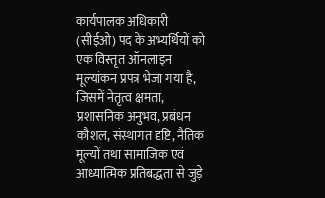कार्यपालक अधिकारी (सीईओ) पद के अभ्यर्थियों को एक विस्तृत ऑनलाइन मूल्यांकन प्रपत्र भेजा गया है, जिसमें नेतृत्व क्षमता, प्रशासनिक अनुभव, प्रबंधन कौशल, संस्थागत दृष्टि, नैतिक मूल्यों तथा सामाजिक एवं आध्यात्मिक प्रतिबद्धता से जुड़े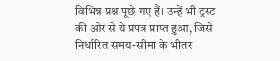विभिन्न प्रश्न पूछे गए हैं। उन्हें भी ट्रस्ट की ओर से ये प्रपत्र प्राप्त हुआ, जिसे निर्धारित समय-सीमा के भीतर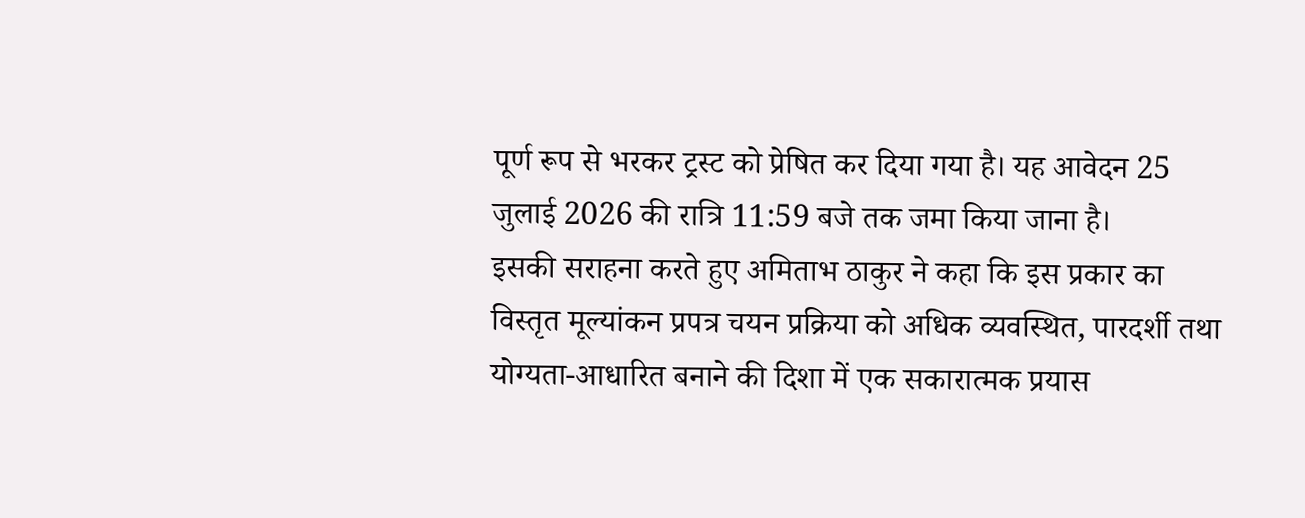पूर्ण रूप से भरकर ट्रस्ट को प्रेषित कर दिया गया है। यह आवेदन 25 जुलाई 2026 की रात्रि 11:59 बजे तक जमा किया जाना है।
इसकी सराहना करते हुए अमिताभ ठाकुर ने कहा कि इस प्रकार का विस्तृत मूल्यांकन प्रपत्र चयन प्रक्रिया को अधिक व्यवस्थित, पारदर्शी तथा योग्यता-आधारित बनाने की दिशा में एक सकारात्मक प्रयास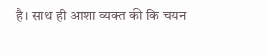है। साथ ही आशा व्यक्त की कि चयन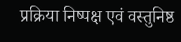प्रक्रिया निष्पक्ष एवं वस्तुनिष्ठ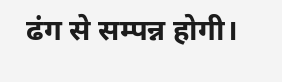ढंग से सम्पन्न होगी।